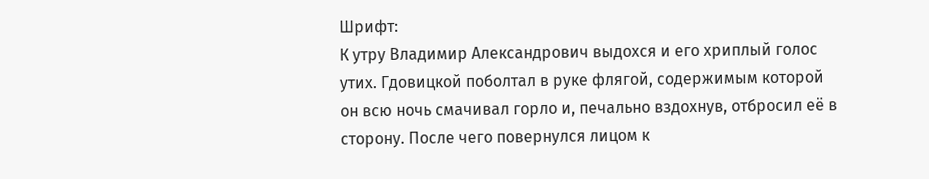Шрифт:
К утру Владимир Александрович выдохся и его хриплый голос утих. Гдовицкой поболтал в руке флягой, содержимым которой он всю ночь смачивал горло и, печально вздохнув, отбросил её в сторону. После чего повернулся лицом к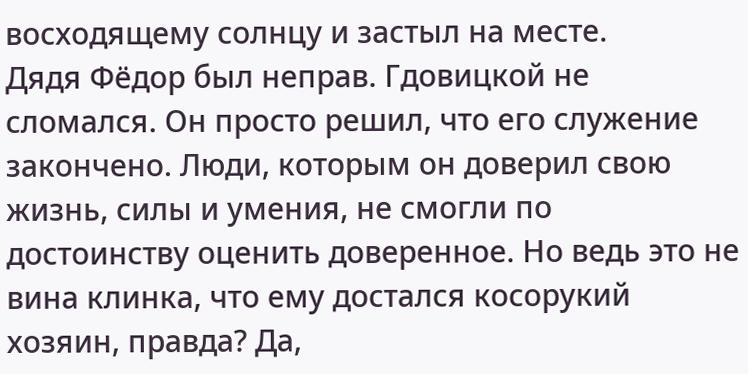восходящему солнцу и застыл на месте.
Дядя Фёдор был неправ. Гдовицкой не сломался. Он просто решил, что его служение закончено. Люди, которым он доверил свою жизнь, силы и умения, не смогли по достоинству оценить доверенное. Но ведь это не вина клинка, что ему достался косорукий хозяин, правда? Да,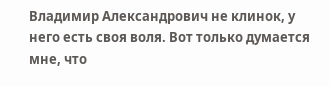Владимир Александрович не клинок, у него есть своя воля. Вот только думается мне, что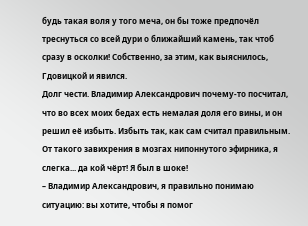будь такая воля у того меча, он бы тоже предпочёл треснуться со всей дури о ближайший камень, так чтоб сразу в осколки! Собственно, за этим, как выяснилось, Гдовицкой и явился.
Долг чести. Владимир Александрович почему-то посчитал, что во всех моих бедах есть немалая доля его вины, и он решил её избыть. Избыть так, как сам считал правильным. От такого завихрения в мозгах нипоннутого эфирника, я слегка... да кой чёрт! Я был в шоке!
– Владимир Александрович, я правильно понимаю ситуацию: вы хотите, чтобы я помог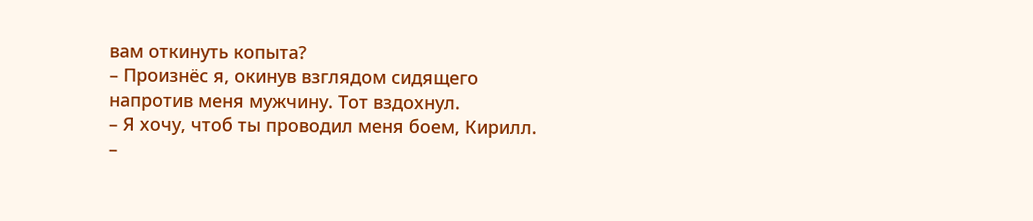вам откинуть копыта?
– Произнёс я, окинув взглядом сидящего напротив меня мужчину. Тот вздохнул.
– Я хочу, чтоб ты проводил меня боем, Кирилл.
–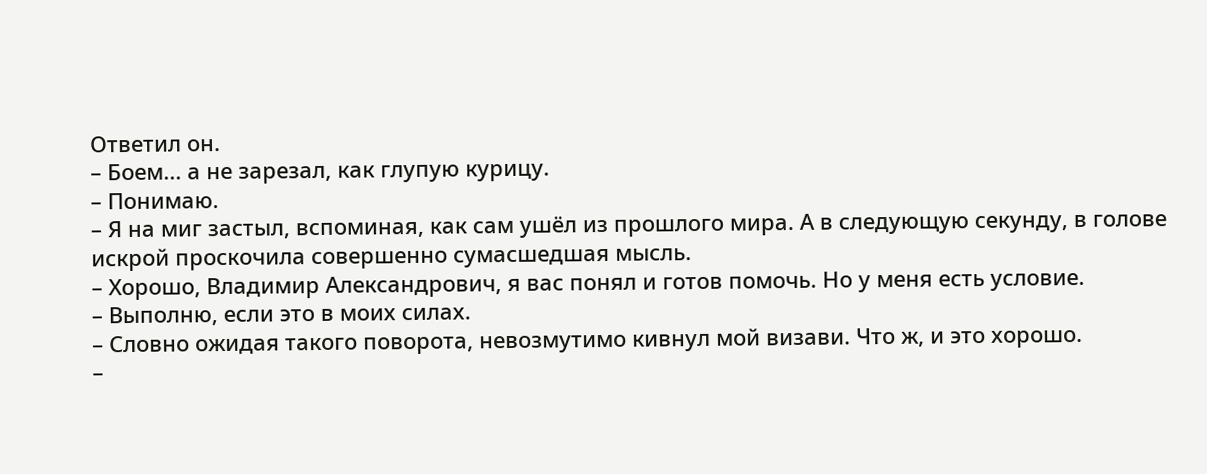Ответил он.
– Боем... а не зарезал, как глупую курицу.
– Понимаю.
– Я на миг застыл, вспоминая, как сам ушёл из прошлого мира. А в следующую секунду, в голове искрой проскочила совершенно сумасшедшая мысль.
– Хорошо, Владимир Александрович, я вас понял и готов помочь. Но у меня есть условие.
– Выполню, если это в моих силах.
– Словно ожидая такого поворота, невозмутимо кивнул мой визави. Что ж, и это хорошо.
–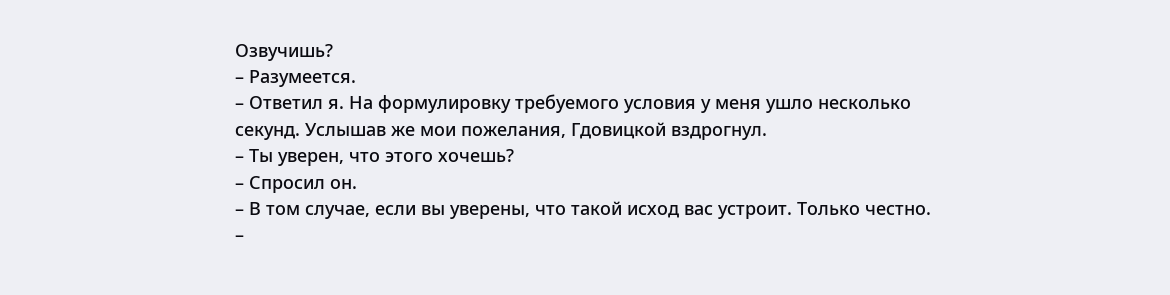Озвучишь?
– Разумеется.
– Ответил я. На формулировку требуемого условия у меня ушло несколько секунд. Услышав же мои пожелания, Гдовицкой вздрогнул.
– Ты уверен, что этого хочешь?
– Спросил он.
– В том случае, если вы уверены, что такой исход вас устроит. Только честно.
–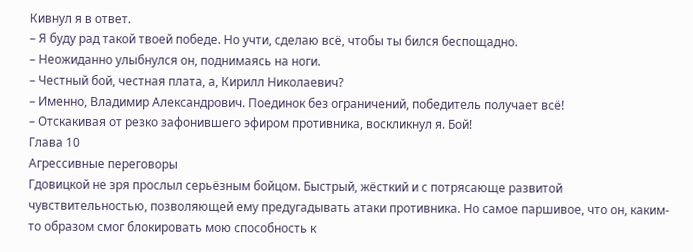Кивнул я в ответ.
– Я буду рад такой твоей победе. Но учти, сделаю всё, чтобы ты бился беспощадно.
– Неожиданно улыбнулся он, поднимаясь на ноги.
– Честный бой, честная плата, а, Кирилл Николаевич?
– Именно, Владимир Александрович. Поединок без ограничений, победитель получает всё!
– Отскакивая от резко зафонившего эфиром противника, воскликнул я. Бой!
Глава 10
Агрессивные переговоры
Гдовицкой не зря прослыл серьёзным бойцом. Быстрый, жёсткий и с потрясающе развитой чувствительностью, позволяющей ему предугадывать атаки противника. Но самое паршивое, что он, каким-то образом смог блокировать мою способность к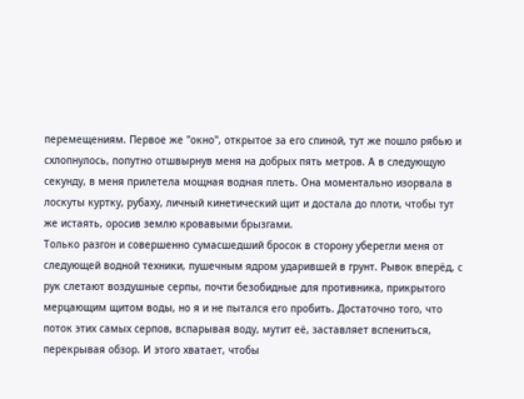перемещениям. Первое же "окно", открытое за его спиной, тут же пошло рябью и схлопнулось, попутно отшвырнув меня на добрых пять метров. А в следующую секунду, в меня прилетела мощная водная плеть. Она моментально изорвала в лоскуты куртку, рубаху, личный кинетический щит и достала до плоти, чтобы тут же истаять, оросив землю кровавыми брызгами.
Только разгон и совершенно сумасшедший бросок в сторону уберегли меня от следующей водной техники, пушечным ядром ударившей в грунт. Рывок вперёд, с рук слетают воздушные серпы, почти безобидные для противника, прикрытого мерцающим щитом воды, но я и не пытался его пробить. Достаточно того, что поток этих самых серпов, вспарывая воду, мутит её, заставляет вспениться, перекрывая обзор. И этого хватает, чтобы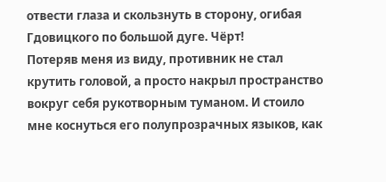отвести глаза и скользнуть в сторону, огибая Гдовицкого по большой дуге. Чёрт!
Потеряв меня из виду, противник не стал крутить головой, а просто накрыл пространство вокруг себя рукотворным туманом. И стоило мне коснуться его полупрозрачных языков, как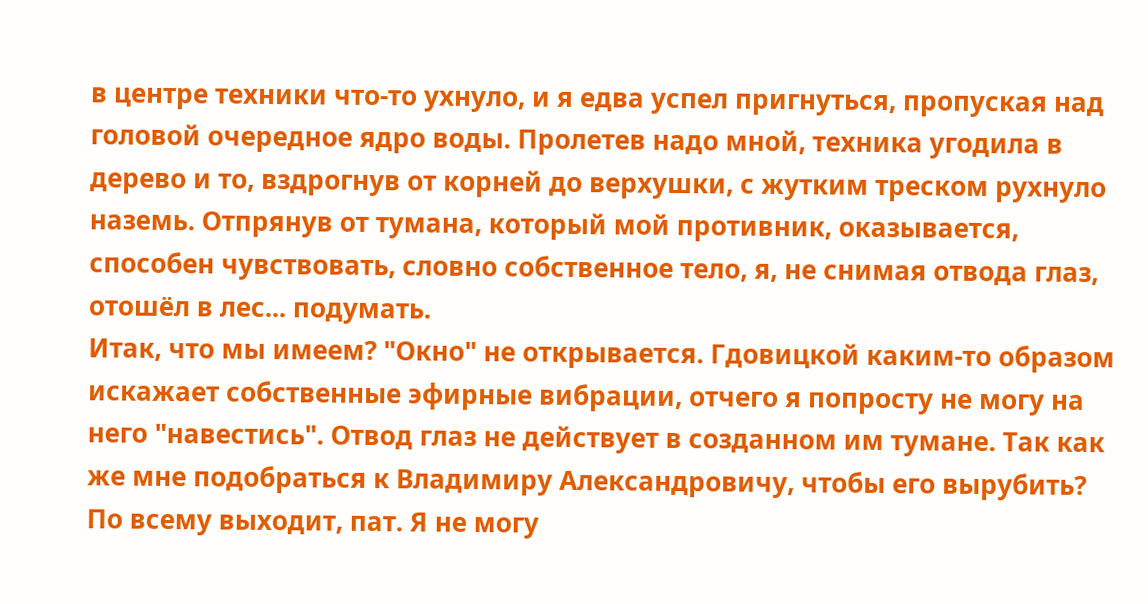в центре техники что-то ухнуло, и я едва успел пригнуться, пропуская над головой очередное ядро воды. Пролетев надо мной, техника угодила в дерево и то, вздрогнув от корней до верхушки, с жутким треском рухнуло наземь. Отпрянув от тумана, который мой противник, оказывается, способен чувствовать, словно собственное тело, я, не снимая отвода глаз, отошёл в лес... подумать.
Итак, что мы имеем? "Окно" не открывается. Гдовицкой каким-то образом искажает собственные эфирные вибрации, отчего я попросту не могу на него "навестись". Отвод глаз не действует в созданном им тумане. Так как же мне подобраться к Владимиру Александровичу, чтобы его вырубить?
По всему выходит, пат. Я не могу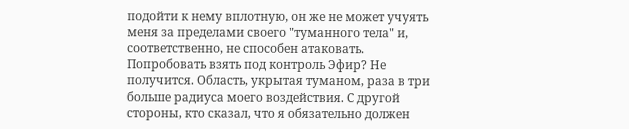подойти к нему вплотную, он же не может учуять меня за пределами своего "туманного тела" и, соответственно, не способен атаковать. Попробовать взять под контроль Эфир? Не получится. Область, укрытая туманом, раза в три больше радиуса моего воздействия. С другой стороны, кто сказал, что я обязательно должен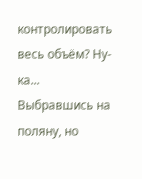контролировать весь объём? Ну-ка...
Выбравшись на поляну, но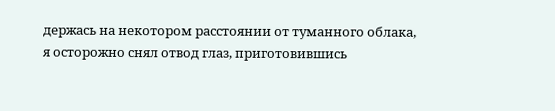держась на некотором расстоянии от туманного облака, я осторожно снял отвод глаз, приготовившись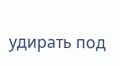удирать под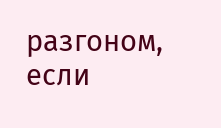разгоном, если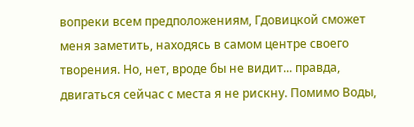вопреки всем предположениям, Гдовицкой сможет меня заметить, находясь в самом центре своего творения. Но, нет, вроде бы не видит... правда, двигаться сейчас с места я не рискну. Помимо Воды,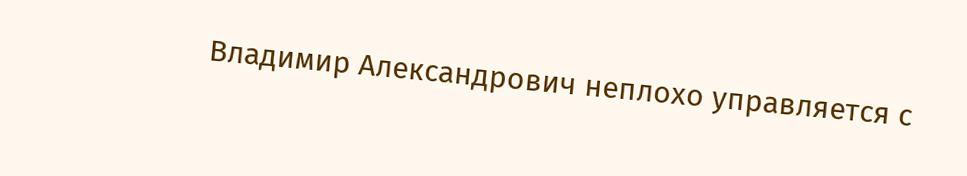Владимир Александрович неплохо управляется с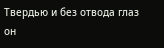Твердью и без отвода глаз он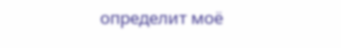определит моё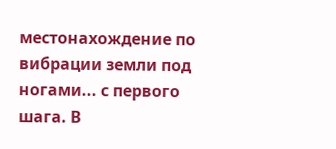местонахождение по вибрации земли под ногами... с первого шага. В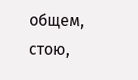общем, стою,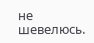не шевелюсь.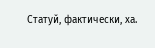Статуй, фактически, ха.